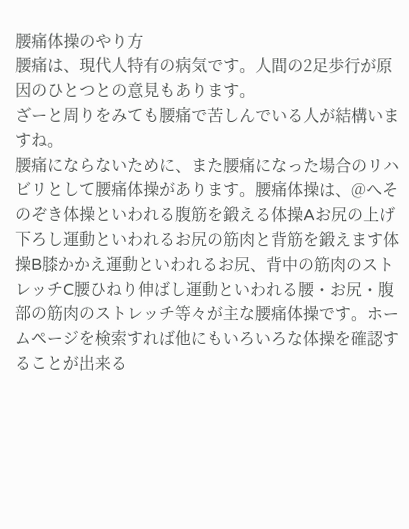腰痛体操のやり方
腰痛は、現代人特有の病気です。人間の2足歩行が原因のひとつとの意見もあります。
ざーと周りをみても腰痛で苦しんでいる人が結構いますね。
腰痛にならないために、また腰痛になった場合のリハビリとして腰痛体操があります。腰痛体操は、@へそのぞき体操といわれる腹筋を鍛える体操Aお尻の上げ下ろし運動といわれるお尻の筋肉と背筋を鍛えます体操B膝かかえ運動といわれるお尻、背中の筋肉のストレッチC腰ひねり伸ばし運動といわれる腰・お尻・腹部の筋肉のストレッチ等々が主な腰痛体操です。ホームページを検索すれば他にもいろいろな体操を確認することが出来る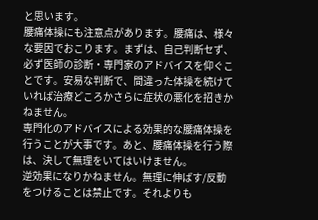と思います。
腰痛体操にも注意点があります。腰痛は、様々な要因でおこります。まずは、自己判断セず、必ず医師の診断・専門家のアドバイスを仰ぐことです。安易な判断で、間違った体操を続けていれば治療どころかさらに症状の悪化を招きかねません。
専門化のアドバイスによる効果的な腰痛体操を行うことが大事です。あと、腰痛体操を行う際は、決して無理をいてはいけません。
逆効果になりかねません。無理に伸ばす/反動をつけることは禁止です。それよりも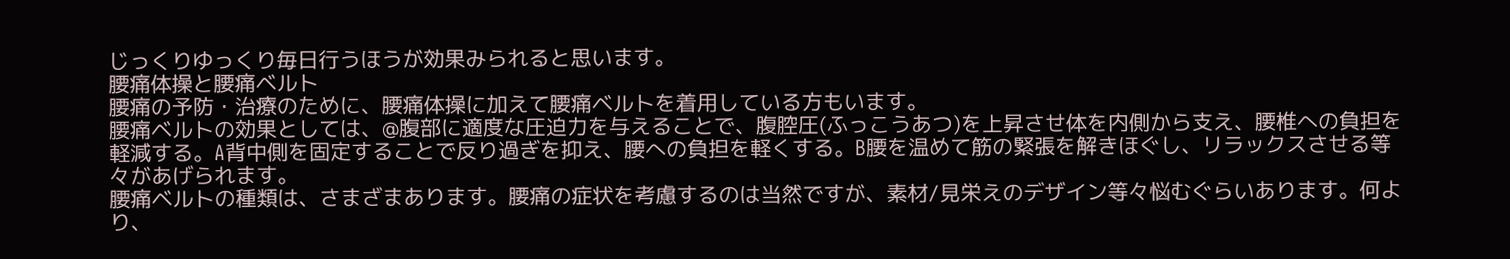じっくりゆっくり毎日行うほうが効果みられると思います。
腰痛体操と腰痛ベルト
腰痛の予防・治療のために、腰痛体操に加えて腰痛ベルトを着用している方もいます。
腰痛ベルトの効果としては、@腹部に適度な圧迫力を与えることで、腹腔圧(ふっこうあつ)を上昇させ体を内側から支え、腰椎への負担を軽減する。A背中側を固定することで反り過ぎを抑え、腰への負担を軽くする。B腰を温めて筋の緊張を解きほぐし、リラックスさせる等々があげられます。
腰痛ベルトの種類は、さまざまあります。腰痛の症状を考慮するのは当然ですが、素材/見栄えのデザイン等々悩むぐらいあります。何より、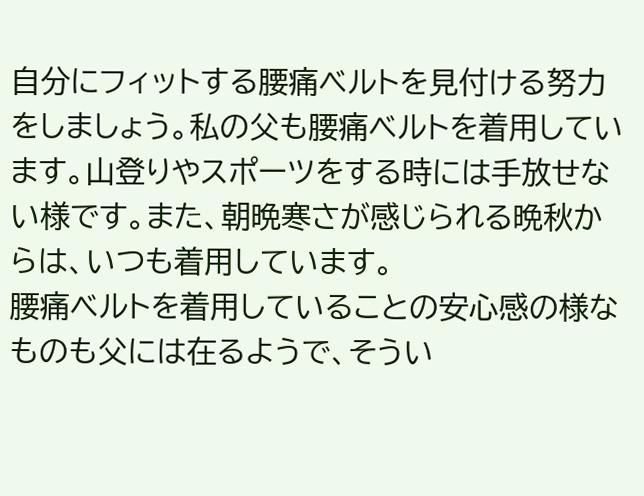自分にフィットする腰痛ベルトを見付ける努力をしましょう。私の父も腰痛ベルトを着用しています。山登りやスポーツをする時には手放せない様です。また、朝晩寒さが感じられる晩秋からは、いつも着用しています。
腰痛ベルトを着用していることの安心感の様なものも父には在るようで、そうい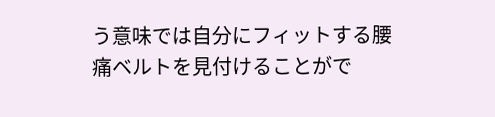う意味では自分にフィットする腰痛ベルトを見付けることがで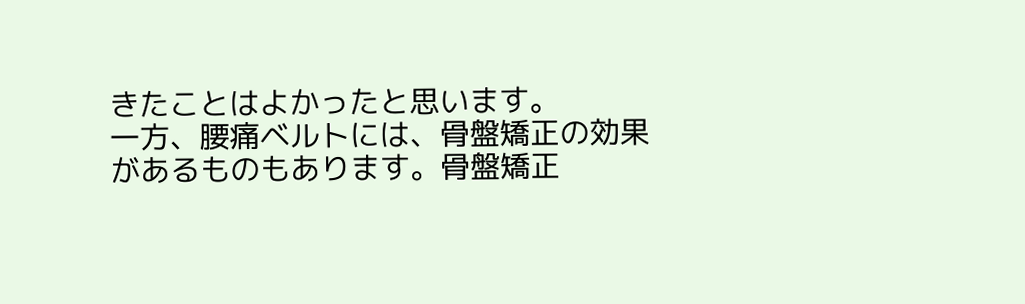きたことはよかったと思います。
一方、腰痛ベルトには、骨盤矯正の効果があるものもあります。骨盤矯正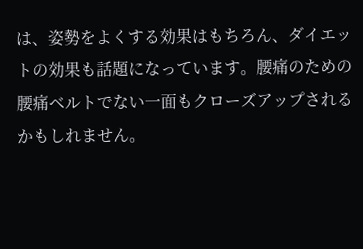は、姿勢をよくする効果はもちろん、ダイエットの効果も話題になっています。腰痛のための腰痛ベルトでない一面もクローズアップされるかもしれません。